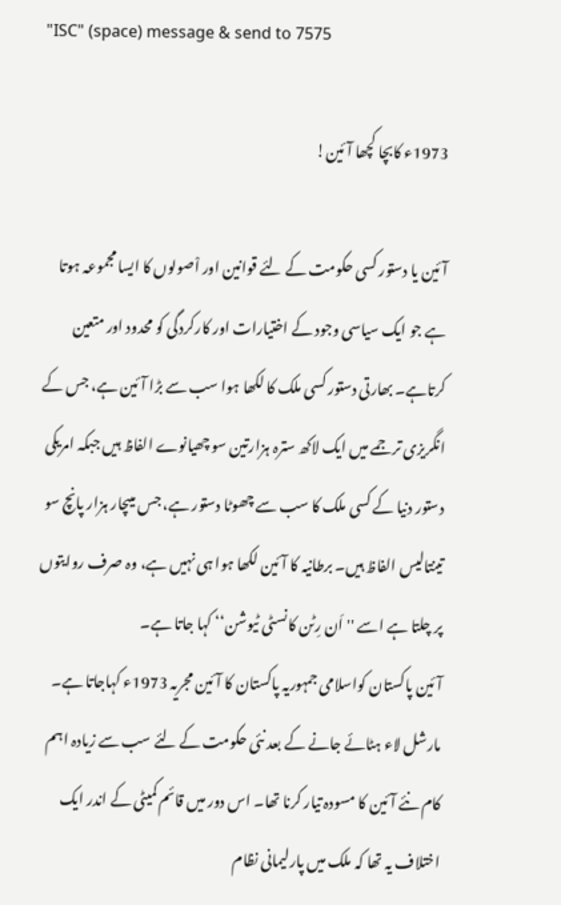"ISC" (space) message & send to 7575

1973ء کابچا کچھا آئین!

آئین یا دستور کسی حکومت کے لئے قوانین اور اْصولوں کا ایسا مجموعہ ہوتا ہے جو ایک سیاسی وجود کے اختیارات اور کارکردگی کو محدود اور متعین کرتاہے۔ بھارتی دستور کسی ملک کا لکھا ہوا سب سے بڑا آئین ہے، جس کے انگریزی ترجمے میں ایک لاکھ سترہ ہزارتین سو چھیانوے الفاظ ہیں جبکہ امریکی دستور دنیا کے کسی ملک کا سب سے چھوٹا دستور ہے، جس میںچار ہزار پانچ سو تینتالیس الفاظ ہیں۔ برطانیہ کا آئین لکھا ہوا ہی نہیں ہے، وہ صرف روایتوں پر چلتا ہے اسے ''اَن رِٹن کانسٹی ٹیوشن‘‘ کہا جاتا ہے۔
آئین پاکستان کواسلامی جمہوریہ پاکستان کا آئین مجریہ 1973ء کہاجاتا ہے۔ مارشل لاء ہٹائے جانے کے بعد نئی حکومت کے لئے سب سے زیادہ اہم کام نئے آئین کا مسودہ تیار کرنا تھا۔ اس دور میں قائم کمیٹی کے اندر ایک اختلاف یہ تھا کہ ملک میں پارلیمانی نظام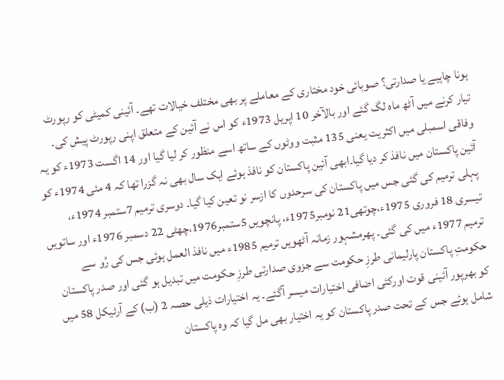ہونا چاہیے یا صدارتی؟ صوبائی خود مختاری کے معاملے پر بھی مختلف خیالات تھے۔ آئینی کمیٹی کو رپورٹ تیار کرنے میں آٹھ ماہ لگ گئے اور بالآخر 10 اپریل 1973ء کو اس نے آئین کے متعلق اپنی رپورٹ پیش کی۔ وفاقی اسمبلی میں اکثریت یعنی 135 مثبت ووٹوں کے ساتھ اسے منظور کر لیا گیا اور 14 اگست 1973ء کو یہ آئین پاکستان میں نافذ کر دیا گیا۔ابھی آئین پاکستان کو نافذ ہوئے ایک سال بھی نہ گزرا تھا کہ 4 مئی 1974ء کو پہلی ترمیم کی گئی جس میں پاکستان کی سرحدوں کا ازسر نو تعین کیا گیا۔ دوسری ترمیم 7ستمبر 1974ء، تیسری 18 فروری 1975ء،چوتھی21 نومبر1975ء، پانچویں 5ستمبر1976،چھٹی 22 دسمبر 1976ء اور ساتویں ترمیم 1977ء میں کی گئی۔ پھرمشہور زمانہ آٹھویں ترمیم 1985ء میں نافذ العمل ہوئی جس کی رُو سے حکومتِ پاکستان پارلیمانی طرزِ حکومت سے جزوی صدارتی طرزِ حکومت میں تبدیل ہو گئی اور صدر پاکستان کو بھرپور آئینی قوت اورکئی اضافی اختیارات میسر آگئے۔ یہ اختیارات ذیلی حصہ 2 (ب) کے آرٹیکل 58 میں شامل ہوئے جس کے تحت صدر پاکستان کو یہ اختیار بھی مل گیا کہ وہ پاکستان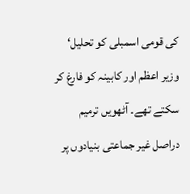کی قومی اسمبلی کو تحلیل‘ وزیر اعظم اور کابینہ کو فارغ کر سکتے تھے۔ آٹھویں ترمیم دراصل غیر جماعتی بنیادوں پر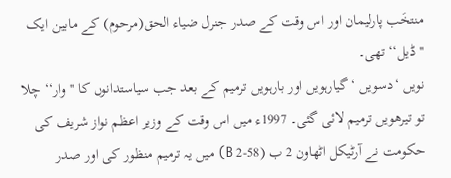منتخَب پارلیمان اور اس وقت کے صدر جنرل ضیاء الحق(مرحوم) کے مابین ایک ''ڈیل‘‘ تھی۔
نویں ‘دسویں ‘گیارہویں اور بارہویں ترمیم کے بعد جب سیاستدانوں کا ''وار‘‘ چلا تو تیرھویں ترمیم لائی گئی۔ 1997ء میں اس وقت کے وزیر اعظم نواز شریف کی حکومت نے آرٹیکل اٹھاون 2 ب (58-2 B) میں یہ ترمیم منظور کی اور صدر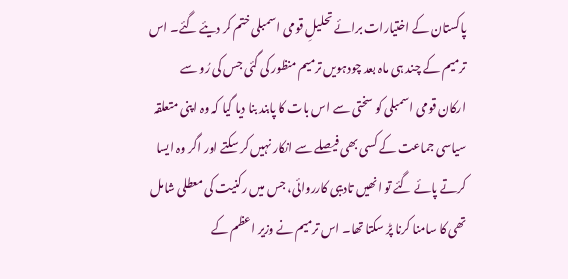پاکستان کے اختیارات برائے تحلیلِ قومی اسمبلی ختم کر دیئے گئے۔ اس ترمیم کے چند ہی ماہ بعد چودہویں ترمیم منظور کی گئی جس کی رُو سے ارکان قومی اسمبلی کو سختی سے اس بات کا پابند بنا دیا گیا کہ وہ اپنی متعلقہ سیاسی جماعت کے کسی بھی فیصلے سے انکار نہیں کر سکتے اور اگر وہ ایسا کرتے پائے گئے تو انھیں تادیبی کارروائی، جس میں رکنیت کی معطلی شامل تھی کا سامنا کرنا پڑ سکتا تھا۔ اس ترمیم نے وزیر اعظم کے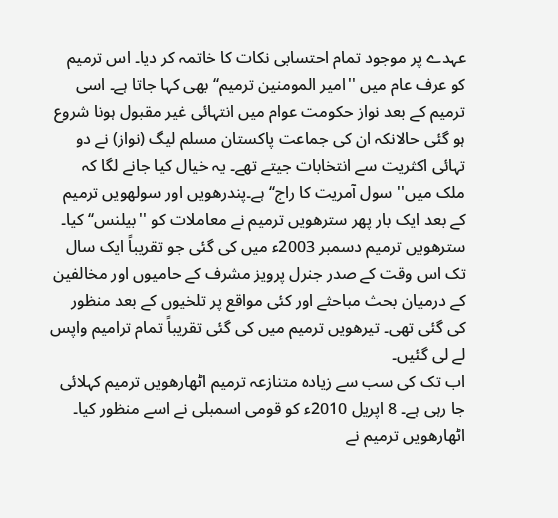عہدے پر موجود تمام احتسابی نکات کا خاتمہ کر دیا۔ اس ترمیم کو عرف عام میں ''امیر المومنین ترمیم‘‘ بھی کہا جاتا ہے۔ اسی ترمیم کے بعد نواز حکومت عوام میں انتہائی غیر مقبول ہونا شروع ہو گئی حالانکہ ان کی جماعت پاکستان مسلم لیگ (نواز) نے دو تہائی اکثریت سے انتخابات جیتے تھے۔ یہ خیال کیا جانے لگا کہ ملک میں'' سول آمریت کا راج‘‘ ہے۔پندرھویں اور سولھویں ترمیم کے بعد ایک بار پھر سترھویں ترمیم نے معاملات کو ''بیلنس‘‘ کیا۔ سترھویں ترمیم دسمبر 2003ء میں کی گئی جو تقریباً ایک سال تک اس وقت کے صدر جنرل پرویز مشرف کے حامیوں اور مخالفین کے درمیان بحث مباحثے اور کئی مواقع پر تلخیوں کے بعد منظور کی گئی تھی۔ تیرھویں ترمیم میں کی گئی تقریباً تمام ترامیم واپس لے لی گئیں۔
اب تک کی سب سے زیادہ متنازعہ ترمیم اٹھارھویں ترمیم کہلائی جا رہی ہے۔ 8 اپریل 2010ء کو قومی اسمبلی نے اسے منظور کیا۔ اٹھارھویں ترمیم نے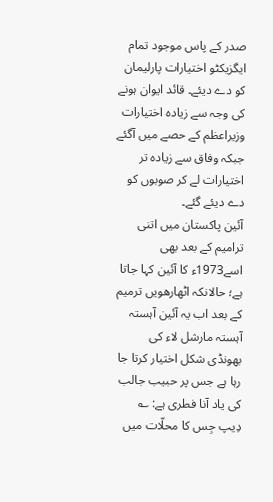صدر کے پاس موجود تمام ایگزیکٹو اختیارات پارلیمان کو دے دیئے۔ قائد ایوان ہونے کی وجہ سے زیادہ اختیارات وزیراعظم کے حصے میں آگئے جبکہ وفاق سے زیادہ تر اختیارات لے کر صوبوں کو دے دیئے گئے۔
آئین پاکستان میں اتنی ترامیم کے بعد بھی اسے1973ء کا آئین کہا جاتا ہے؛ حالانکہ اٹھارھویں ترمیم کے بعد اب یہ آئین آہستہ آہستہ مارشل لاء کی بھونڈی شکل اختیار کرتا جا رہا ہے جس پر حبیب جالب کی یاد آنا فطری ہے: ؎
دِیپ جِس کا محلّات میں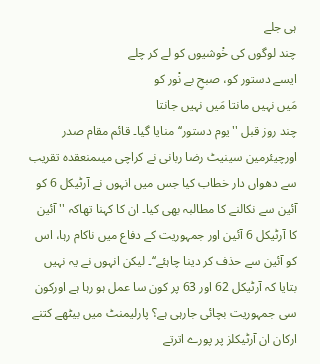ہی جلے
چند لوگوں کی خْوشیوں کو لے کر چلے
ایسے دستور کو، صبحِ بے نْور کو
مَیں نہیں مانتا مَیں نہیں جانتا
چند روز قبل ''یوم دستور‘‘منایا گیا۔ قائم مقام صدر اورچیئرمین سینیٹ رضا ربانی نے کراچی میںمنعقدہ تقریب سے دھواں دار خطاب کیا جس میں انہوں نے آرٹیکل 6 کو آئین سے نکالنے کا مطالبہ بھی کیا۔ ان کا کہنا تھاکہ '' آئین کا آرٹیکل 6 آئین اور جمہوریت کے دفاع میں ناکام رہا، اس کو آئین سے حذف کر دینا چاہئے‘‘۔ لیکن انہوں نے یہ نہیں بتایا کہ آرٹیکل 62 اور 63 پر کون سا عمل ہو رہا ہے اورکون سی جمہوریت بچائی جارہی ہے؟ پارلیمنٹ میں بیٹھے کتنے ارکان ان آرٹیکلز پر پورے اترتے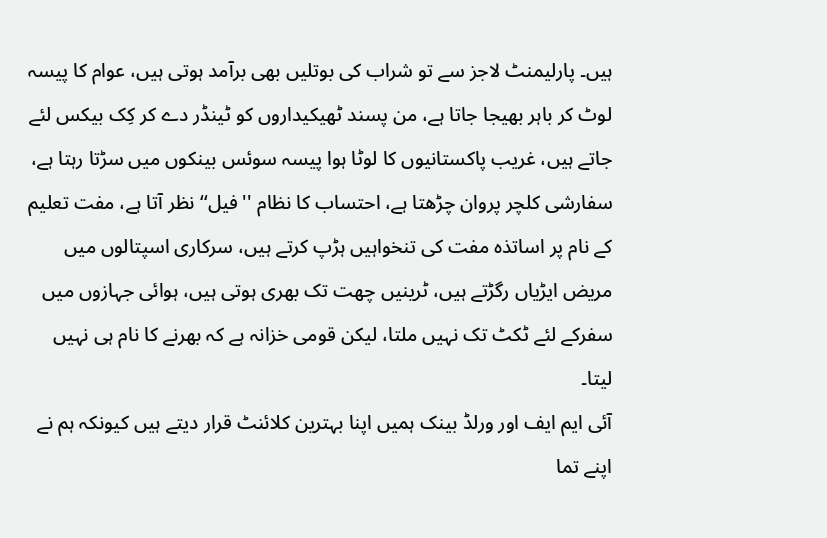ہیں۔ پارلیمنٹ لاجز سے تو شراب کی بوتلیں بھی برآمد ہوتی ہیں، عوام کا پیسہ لوٹ کر باہر بھیجا جاتا ہے، من پسند ٹھیکیداروں کو ٹینڈر دے کر کِک بیکس لئے جاتے ہیں، غریب پاکستانیوں کا لوٹا ہوا پیسہ سوئس بینکوں میں سڑتا رہتا ہے، سفارشی کلچر پروان چڑھتا ہے، احتساب کا نظام ''فیل‘‘نظر آتا ہے، مفت تعلیم کے نام پر اساتذہ مفت کی تنخواہیں ہڑپ کرتے ہیں، سرکاری اسپتالوں میں مریض ایڑیاں رگڑتے ہیں، ٹرینیں چھت تک بھری ہوتی ہیں، ہوائی جہازوں میں سفرکے لئے ٹکٹ تک نہیں ملتا، لیکن قومی خزانہ ہے کہ بھرنے کا نام ہی نہیں لیتا۔
آئی ایم ایف اور ورلڈ بینک ہمیں اپنا بہترین کلائنٹ قرار دیتے ہیں کیونکہ ہم نے اپنے تما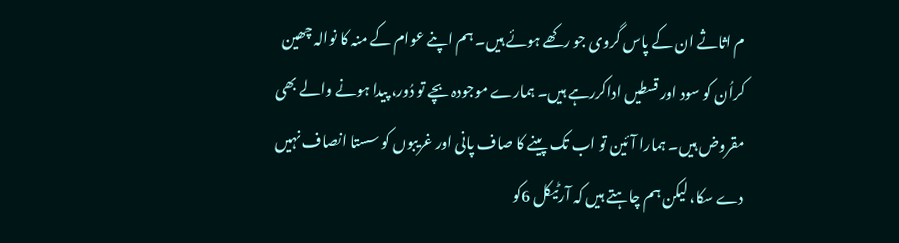م اثاثے ان کے پاس گروی جو رکھے ہوئے ہیں۔ ہم اپنے عوام کے منہ کا نوالہ چھین کراُن کو سود اور قسطیں اداکررہے ہیں۔ ہمارے موجودہ بچے تو دُور، پیدا ہونے والے بھی مقروض ہیں۔ ہمارا آئین تو اب تک پینے کا صاف پانی اور غریبوں کو سستا انصاف نہیں دے سکا، لیکن ہم چاہتے ہیں کہ آرٹیکل 6کو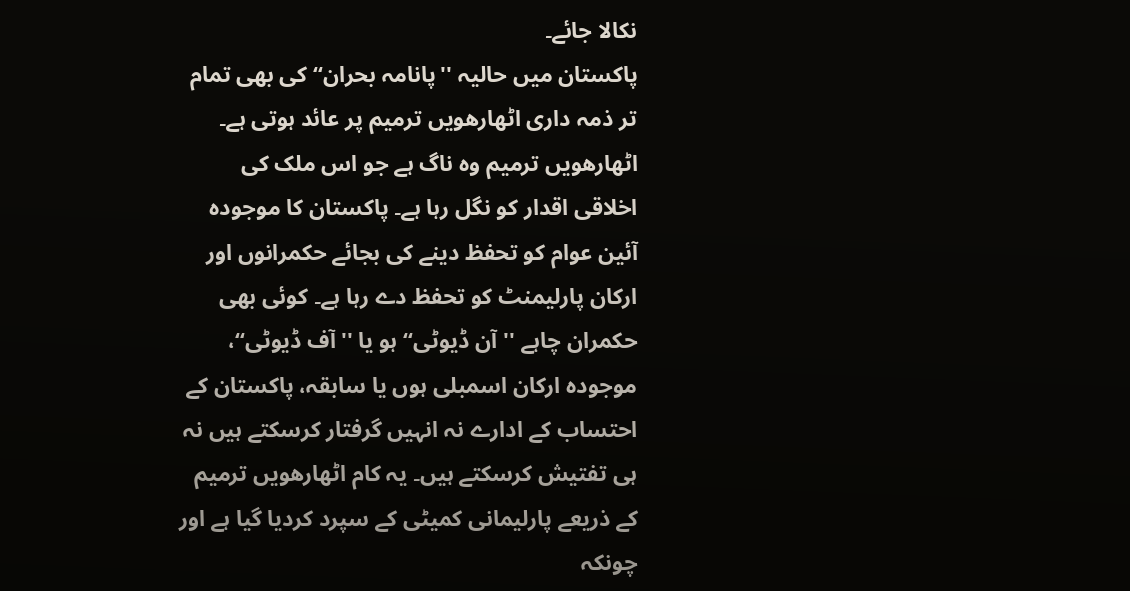نکالا جائے۔
پاکستان میں حالیہ ''پانامہ بحران‘‘کی بھی تمام تر ذمہ داری اٹھارھویں ترمیم پر عائد ہوتی ہے۔ اٹھارھویں ترمیم وہ ناگ ہے جو اس ملک کی اخلاقی اقدار کو نگل رہا ہے۔ پاکستان کا موجودہ آئین عوام کو تحفظ دینے کی بجائے حکمرانوں اور ارکان پارلیمنٹ کو تحفظ دے رہا ہے۔ کوئی بھی حکمران چاہے ''آن ڈیوٹی‘‘ ہو یا ''آف ڈیوٹی‘‘، موجودہ ارکان اسمبلی ہوں یا سابقہ، پاکستان کے احتساب کے ادارے نہ انہیں گرفتار کرسکتے ہیں نہ ہی تفتیش کرسکتے ہیں۔ یہ کام اٹھارھویں ترمیم کے ذریعے پارلیمانی کمیٹی کے سپرد کردیا گیا ہے اور چونکہ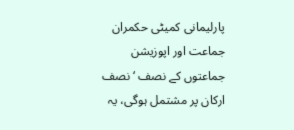پارلیمانی کمیٹی حکمران جماعت اور اپوزیشن جماعتوں کے نصف ‘ نصف ارکان پر مشتمل ہوگی، یہ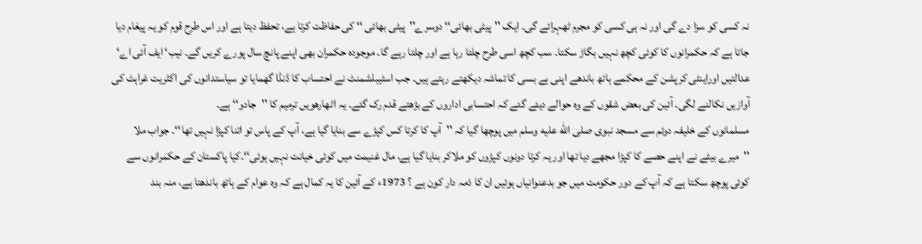نہ کسی کو سزا دے گی اور نہ ہی کسی کو مجرم ٹھہرائے گی۔ ایک ''پیٹی بھائی‘‘ دوسرے''پیٹی بھائی ‘‘ کی حفاظت کرتا ہے، تحفظ دیتا ہے اور اس طرح قوم کو یہ پیغام دیا جاتا ہے کہ حکمرانوں کا کوئی کچھ نہیں بگاڑ سکتا۔ سب کچھ اسی طرح چلتا رہا ہے اور چلتا رہے گا۔ موجودہ حکمران بھی اپنے پانچ سال پورے کریں گے۔ نیب‘ ایف آئی اے‘ عدالتیں اوراینٹی کرپشن کے محکمے ہاتھ باندھے اپنی بے بسی کا تماشہ دیکھتے رہتے ہیں۔ جب اسٹیبلشمنٹ نے احتساب کا ڈنڈا گھمایا تو سیاستدانوں کی اکثریت غراہٹ کی آوازیں نکالنے لگی۔ آئین کی بعض شقوں کے وہ حوالے دیئے گئے کہ احتسابی اداروں کے بڑھتے قدم رک گئے۔ یہ اٹھارھویں ترمیم کا ''جادو‘‘ ہے۔
مسلمانوں کے خلیفہ دوئم سے مسجد نبوی صلى الله عليه وسلم میں پوچھا گیا کہ ''آپ کا کرتا کس کپڑے سے بنایا گیا ہے، آپ کے پاس تو اتنا کپڑا نہیں تھا‘‘۔ جواب ملا ''میرے بیٹے نے اپنے حصے کا کپڑا مجھے دیا تھا اور یہ کرتا دونوں کپڑوں کو ملاکر بنایا گیا ہے، مال غنیمت میں کوئی خیانت نہیں ہوئی‘‘۔کیا پاکستان کے حکمرانوں سے کوئی پوچھ سکتا ہے کہ آپ کے دور حکومت میں جو بدعنوانیاں ہوئیں ان کا ذمہ دار کون ہے ؟ 1973ء کے آئین کا یہ کمال ہے کہ وہ عوام کے ہاتھ باندھتا ہے، منہ بند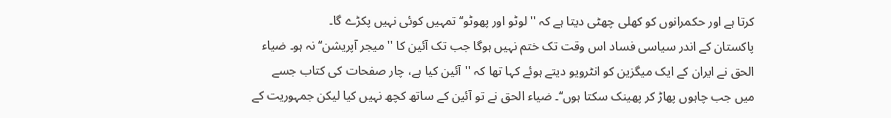کرتا ہے اور حکمرانوں کو کھلی چھٹی دیتا ہے کہ ''لوٹو اور پھوٹو‘‘ تمہیں کوئی نہیں پکڑے گا۔
پاکستان کے اندر سیاسی فساد اس وقت تک ختم نہیں ہوگا جب تک آئین کا ''میجر آپریشن‘‘ نہ ہو۔ ضیاء الحق نے ایران کے ایک میگزین کو انٹرویو دیتے ہوئے کہا تھا کہ ''آئین کیا ہے، چار صفحات کی کتاب جسے میں جب چاہوں پھاڑ کر پھینک سکتا ہوں‘‘۔ ضیاء الحق نے تو آئین کے ساتھ کچھ نہیں کیا لیکن جمہوریت کے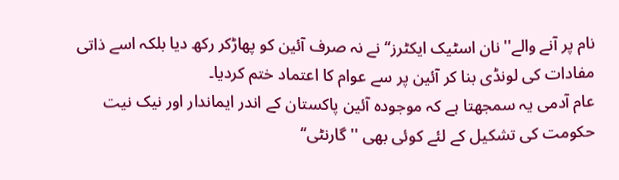نام پر آنے والے''نان اسٹیک ایکٹرز‘‘ نے نہ صرف آئین کو پھاڑکر رکھ دیا بلکہ اسے ذاتی مفادات کی لونڈی بنا کر آئین پر سے عوام کا اعتماد ختم کردیا۔
عام آدمی یہ سمجھتا ہے کہ موجودہ آئین پاکستان کے اندر ایماندار اور نیک نیت حکومت کی تشکیل کے لئے کوئی بھی ''گارنٹی‘‘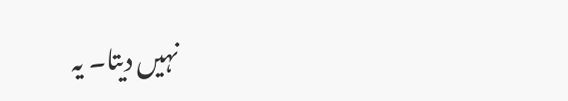نہیں دیتا۔ یہ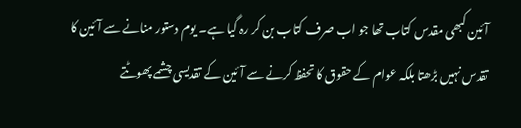آئین کبھی مقدس کتاب تھا جو اب صرف کتاب بن کر رہ گیا ہے۔ یوم دستور منانے سے آئین کا تقدس نہیں بڑھتا بلکہ عوام کے حقوق کا تحفظ کرنے سے آئین کے تقدیسی چشمے پھوٹتے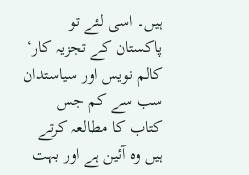ہیں۔ اسی لئے تو پاکستان کے تجزیہ کار‘ کالم نویس اور سیاستدان سب سے کم جس کتاب کا مطالعہ کرتے ہیں وہ آئین ہے اور بہت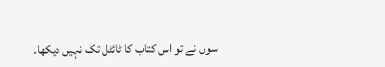سوں نے تو اس کتاب کا ٹائٹل تک نہیں دیکھا۔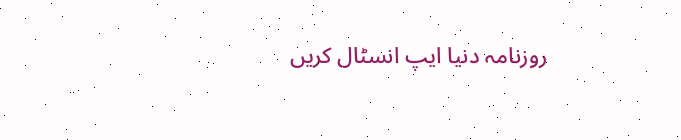روزنامہ دنیا ایپ انسٹال کریں